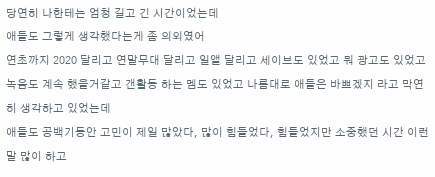당연히 나한테는 엄청 길고 긴 시간이었는데
애들도 그렇게 생각했다는게 좀 의외였어
연초까지 2020 달리고 연말무대 달리고 일앨 달리고 세이브도 있었고 뭐 광고도 있었고 녹음도 계속 했을거같고 갠활동 하는 멤도 있었고 나름대로 애들은 바쁘겠지 라고 막연히 생각하고 있었는데
애들도 공백기동안 고민이 제일 많았다, 많이 힘들었다, 힘들었지만 소중했던 시간 이런 말 많이 하고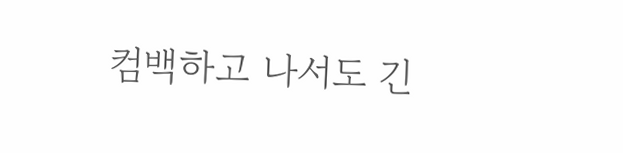컴백하고 나서도 긴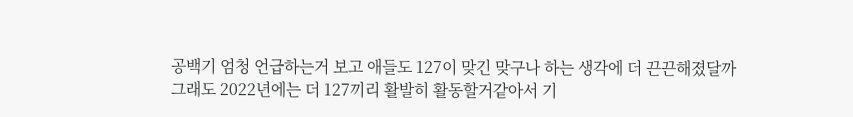공백기 엄청 언급하는거 보고 애들도 127이 맞긴 맞구나 하는 생각에 더 끈끈해졌달까
그래도 2022년에는 더 127끼리 활발히 활동할거같아서 기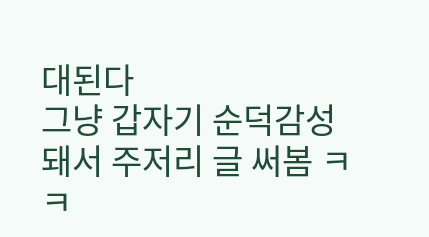대된다
그냥 갑자기 순덕감성돼서 주저리 글 써봄 ㅋㅋ